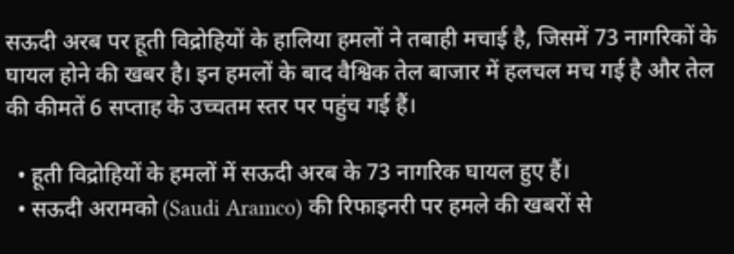सऊदी अरब पर हूती विद्रोहियों के हालिया हमलों ने तबाही मचाई है, जिसमें 73 नागरिकों के घायल होने की खबर है। इन हमलों के बाद वैश्विक तेल बाजार में हलचल मच गई है और तेल की कीमतें 6 सप्ताह के उच्चतम स्तर पर पहुंच गई हैं।

  • हूती विद्रोहियों के हमलों में सऊदी अरब के 73 नागरिक घायल हुए हैं।
  • सऊदी अरामको (Saudi Aramco) की रिफाइनरी पर हमले की खबरों से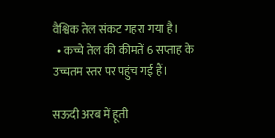वैश्विक तेल संकट गहरा गया है।
  • कच्चे तेल की कीमतें 6 सप्ताह के उच्चतम स्तर पर पहुंच गई हैं।

सऊदी अरब में हूती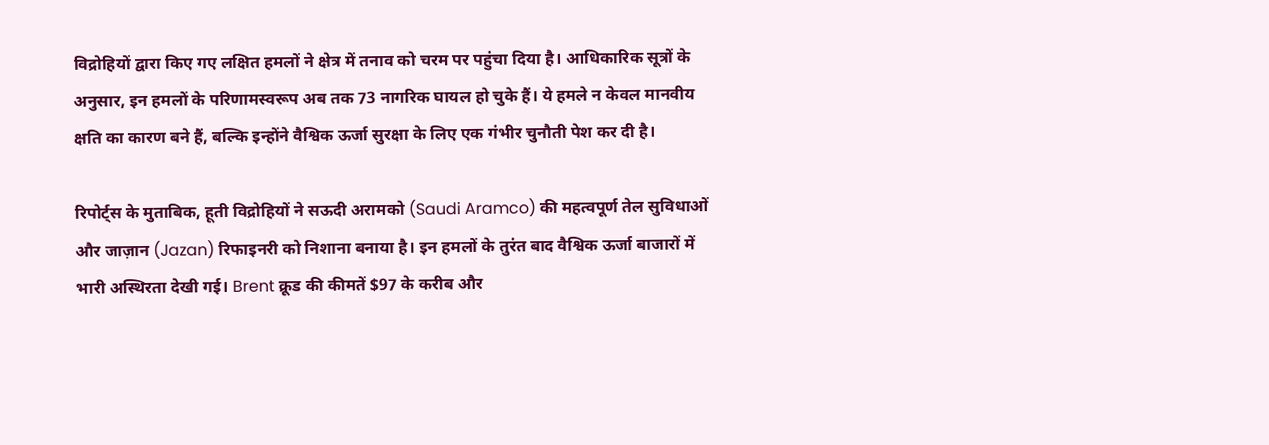विद्रोहियों द्वारा किए गए लक्षित हमलों ने क्षेत्र में तनाव को चरम पर पहुंचा दिया है। आधिकारिक सूत्रों के अनुसार, इन हमलों के परिणामस्वरूप अब तक 73 नागरिक घायल हो चुके हैं। ये हमले न केवल मानवीय क्षति का कारण बने हैं, बल्कि इन्होंने वैश्विक ऊर्जा सुरक्षा के लिए एक गंभीर चुनौती पेश कर दी है।

रिपोर्ट्स के मुताबिक, हूती विद्रोहियों ने सऊदी अरामको (Saudi Aramco) की महत्वपूर्ण तेल सुविधाओं और जाज़ान (Jazan) रिफाइनरी को निशाना बनाया है। इन हमलों के तुरंत बाद वैश्विक ऊर्जा बाजारों में भारी अस्थिरता देखी गई। Brent क्रूड की कीमतें $97 के करीब और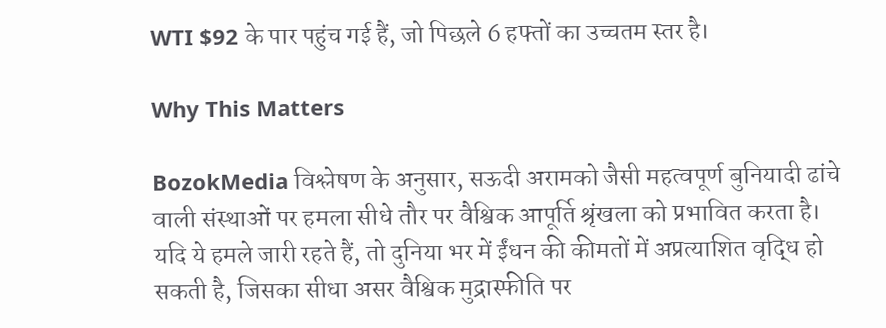WTI $92 के पार पहुंच गई हैं, जो पिछले 6 हफ्तों का उच्चतम स्तर है।

Why This Matters

BozokMedia विश्लेषण के अनुसार, सऊदी अरामको जैसी महत्वपूर्ण बुनियादी ढांचे वाली संस्थाओं पर हमला सीधे तौर पर वैश्विक आपूर्ति श्रृंखला को प्रभावित करता है। यदि ये हमले जारी रहते हैं, तो दुनिया भर में ईंधन की कीमतों में अप्रत्याशित वृद्धि हो सकती है, जिसका सीधा असर वैश्विक मुद्रास्फीति पर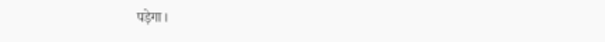पड़ेगा।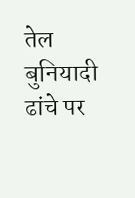तेल बुनियादी ढांचे पर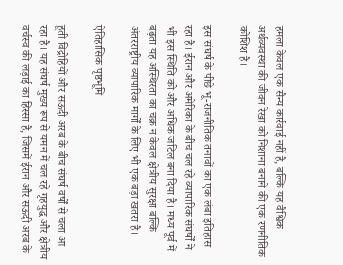हमला केवल एक सैन्य कार्रवाई नहीं है, बल्कि यह वैश्विक अर्थव्यवस्था की जीवन रेखा को निशाना बनाने की एक रणनीतिक कोशिश है।

इस संघर्ष के पीछे भू-राजनीतिक तनावों का एक लंबा इतिहास रहा है। ईरान और अमेरिका के बीच चल रहे व्यापारिक संघर्षों ने भी इस स्थिति को और अधिक जटिल बना दिया है। मध्य पूर्व में बढ़ता यह अस्थिरता का चक्र न केवल क्षेत्रीय सुरक्षा बल्कि अंतरराष्ट्रीय व्यापारिक मार्गों के लिए भी एक बड़ा खतरा है।

ऐतिहासिक पृष्ठभूमि

हूती विद्रोहियों और सऊदी अरब के बीच संघर्ष वर्षों से चला आ रहा है। यह संघर्ष मुख्य रूप से यमन में चल रहे गृहयुद्ध और क्षेत्रीय वर्चस्व की लड़ाई का हिस्सा है, जिसमें ईरान और सऊदी अरब के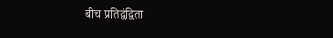बीच प्रतिद्वंद्विता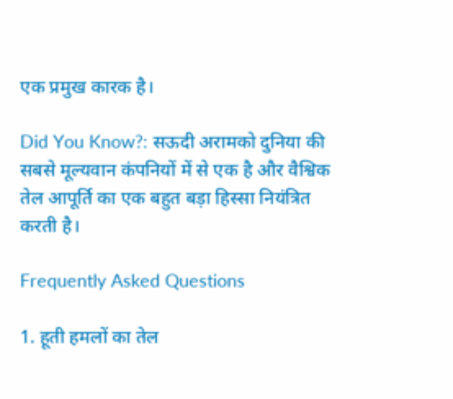एक प्रमुख कारक है।

Did You Know?: सऊदी अरामको दुनिया की सबसे मूल्यवान कंपनियों में से एक है और वैश्विक तेल आपूर्ति का एक बहुत बड़ा हिस्सा नियंत्रित करती है।

Frequently Asked Questions

1. हूती हमलों का तेल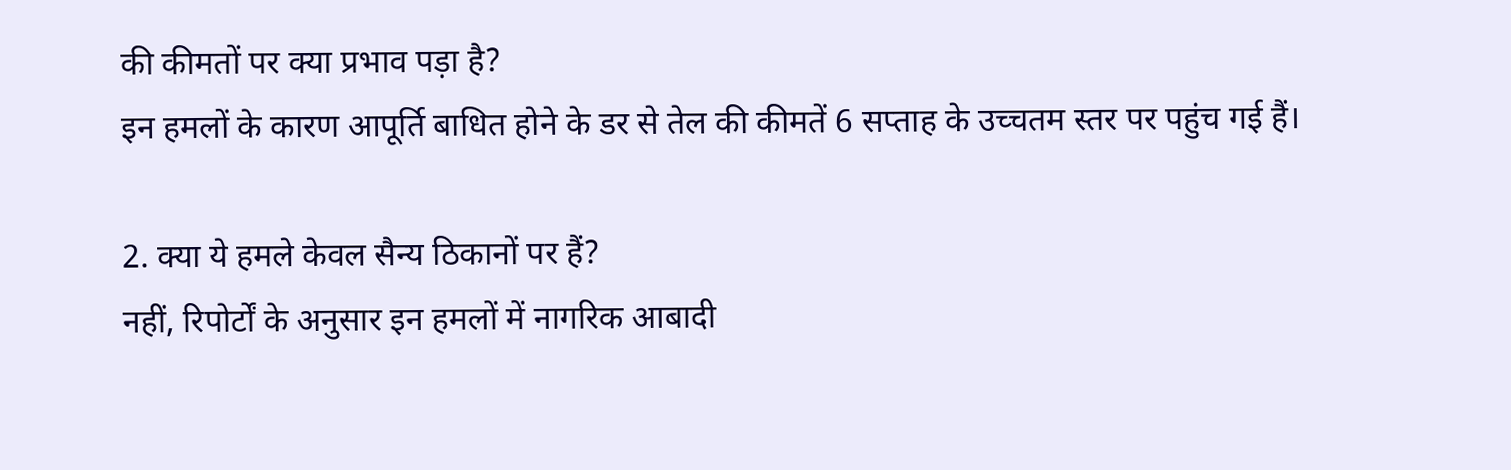की कीमतों पर क्या प्रभाव पड़ा है?
इन हमलों के कारण आपूर्ति बाधित होने के डर से तेल की कीमतें 6 सप्ताह के उच्चतम स्तर पर पहुंच गई हैं।

2. क्या ये हमले केवल सैन्य ठिकानों पर हैं?
नहीं, रिपोर्टों के अनुसार इन हमलों में नागरिक आबादी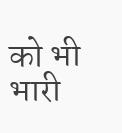को भी भारी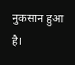नुकसान हुआ है।